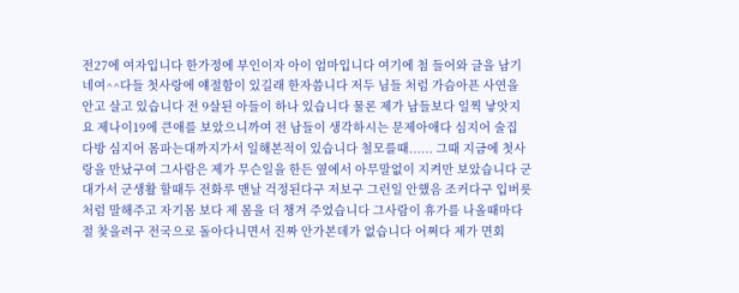전27에 여자입니다 한가정에 부인이자 아이 엄마입니다 여기에 첨 들어와 글을 남기네여^^다들 첫사랑에 얘절함이 있길래 한자씀니다 저두 님들 처럼 가슴아픈 사연을 안고 살고 있습니다 전 9살된 아들이 하나 있습니다 물론 제가 남들보다 일찍 낳앗지요 제나이19에 큰애를 보았으니까여 전 남들이 생각하시는 문제아애다 심지어 술집 다방 심지어 몸파는대까지가서 일해본적이 있습니다 철모를때...... 그때 지금에 첫사랑을 만났구여 그사람은 제가 무슨일을 한든 옆에서 아무말없이 지켜만 보았습니다 군대가서 군생활 할때두 전화루 맨날 걱정된다구 저보구 그런일 안했음 조커다구 입버릇 처럼 말해주고 자기몸 보다 제 몸을 더 챙겨 주었습니다 그사람이 휴가를 나올때마다 절 찿을려구 전국으로 돌아다니면서 진짜 안가본데가 없습니다 어쩌다 제가 면회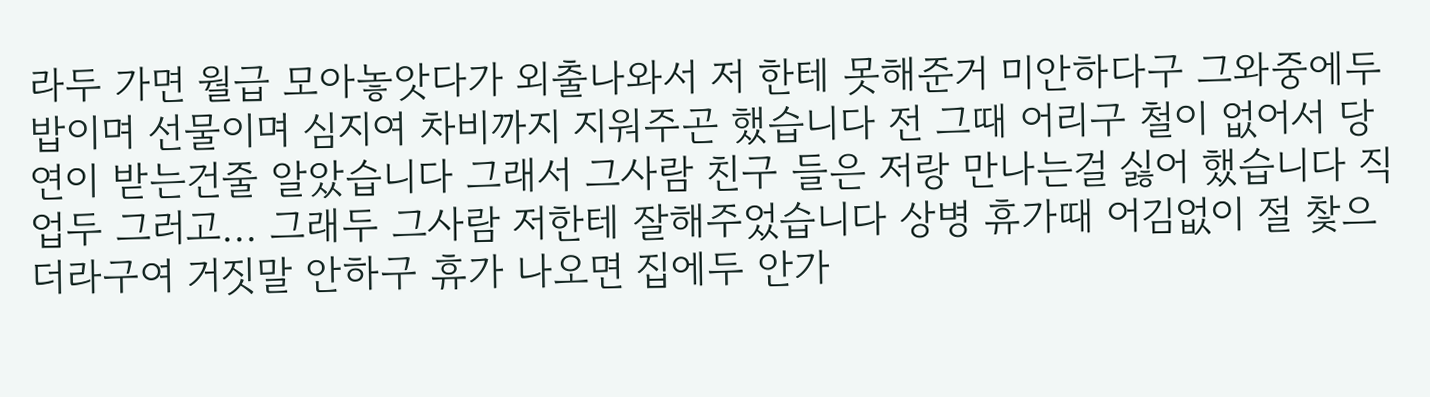라두 가면 월급 모아놓앗다가 외출나와서 저 한테 못해준거 미안하다구 그와중에두 밥이며 선물이며 심지여 차비까지 지워주곤 했습니다 전 그때 어리구 철이 없어서 당연이 받는건줄 알았습니다 그래서 그사람 친구 들은 저랑 만나는걸 싫어 했습니다 직업두 그러고... 그래두 그사람 저한테 잘해주었습니다 상병 휴가때 어김없이 절 찿으더라구여 거짓말 안하구 휴가 나오면 집에두 안가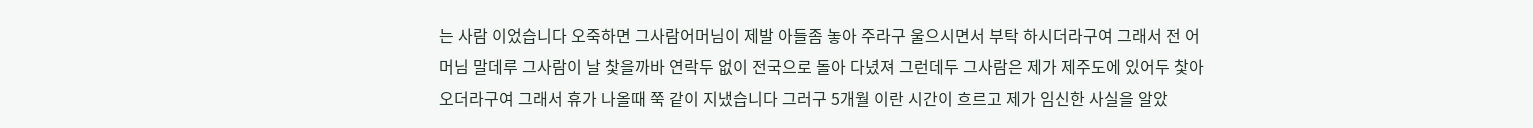는 사람 이었습니다 오죽하면 그사람어머님이 제발 아들좀 놓아 주라구 울으시면서 부탁 하시더라구여 그래서 전 어머님 말데루 그사람이 날 찿을까바 연락두 없이 전국으로 돌아 다녔져 그런데두 그사람은 제가 제주도에 있어두 찿아 오더라구여 그래서 휴가 나올때 쭉 같이 지냈습니다 그러구 5개월 이란 시간이 흐르고 제가 임신한 사실을 알았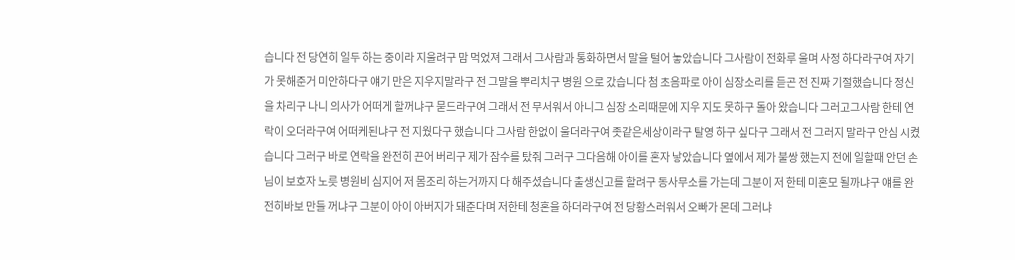습니다 전 당연히 일두 하는 중이라 지울려구 맘 먹었져 그래서 그사람과 통화하면서 말을 털어 놓았습니다 그사람이 전화루 울며 사정 하다라구여 자기가 못해준거 미안하다구 얘기 만은 지우지말라구 전 그말을 뿌리치구 병원 으로 갔습니다 첨 초음파로 아이 심장소리를 듣곤 전 진짜 기절했습니다 정신을 차리구 나니 의사가 어떠게 할꺼냐구 묻드라구여 그래서 전 무서워서 아니그 심장 소리때문에 지우 지도 못하구 돌아 왔습니다 그러고그사람 한테 연락이 오더라구여 어떠케된냐구 전 지웠다구 했습니다 그사람 한없이 울더라구여 좃같은세상이라구 탈영 하구 싶다구 그래서 전 그러지 말라구 안심 시켰습니다 그러구 바로 연락을 완전히 끈어 버리구 제가 잠수를 탔줘 그러구 그다음해 아이를 혼자 낳았습니다 옆에서 제가 불쌍 했는지 전에 일할때 안던 손님이 보호자 노릇 병원비 심지어 저 몸조리 하는거까지 다 해주셨습니다 출생신고를 할려구 동사무소를 가는데 그분이 저 한테 미혼모 될까냐구 얘를 완전히바보 만들 꺼냐구 그분이 아이 아버지가 돼준다며 저한테 청혼을 하더라구여 전 당황스러워서 오빠가 몬데 그러냐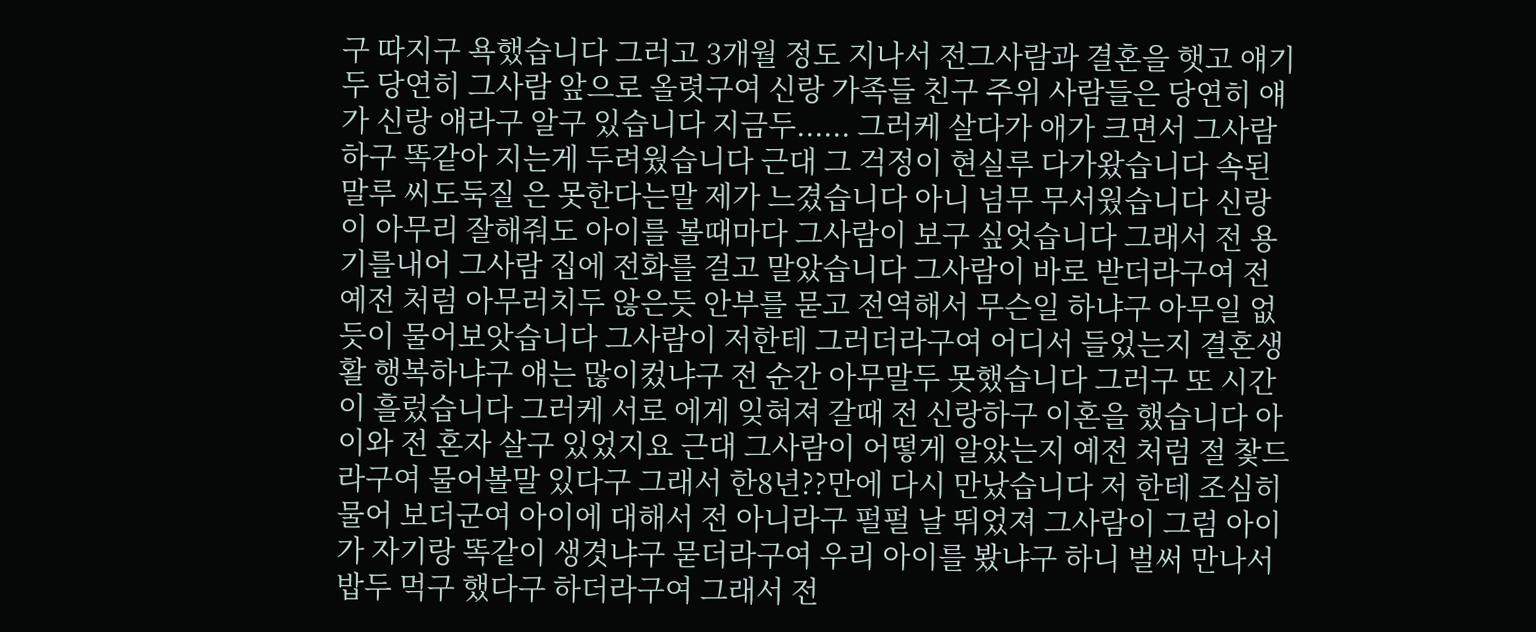구 따지구 욕했습니다 그러고 3개월 정도 지나서 전그사람과 결혼을 햇고 얘기두 당연히 그사람 앞으로 올렷구여 신랑 가족들 친구 주위 사람들은 당연히 얘가 신랑 얘라구 알구 있습니다 지금두...... 그러케 살다가 애가 크면서 그사람하구 똑같아 지는게 두려웠습니다 근대 그 걱정이 현실루 다가왔습니다 속된말루 씨도둑질 은 못한다는말 제가 느겼습니다 아니 넘무 무서웠습니다 신랑이 아무리 잘해줘도 아이를 볼때마다 그사람이 보구 싶엇습니다 그래서 전 용기를내어 그사람 집에 전화를 걸고 말았습니다 그사람이 바로 받더라구여 전 예전 처럼 아무러치두 않은듯 안부를 묻고 전역해서 무슨일 하냐구 아무일 없듯이 물어보앗습니다 그사람이 저한테 그러더라구여 어디서 들었는지 결혼생활 행복하냐구 얘는 많이컸냐구 전 순간 아무말두 못했습니다 그러구 또 시간이 흘렀습니다 그러케 서로 에게 잊혀져 갈때 전 신랑하구 이혼을 했습니다 아이와 전 혼자 살구 있었지요 근대 그사람이 어떻게 알았는지 예전 처럼 절 찿드라구여 물어볼말 있다구 그래서 한8년??만에 다시 만났습니다 저 한테 조심히 물어 보더군여 아이에 대해서 전 아니라구 펄펄 날 뛰었져 그사람이 그럼 아이가 자기랑 똑같이 생겻냐구 묻더라구여 우리 아이를 봤냐구 하니 벌써 만나서 밥두 먹구 했다구 하더라구여 그래서 전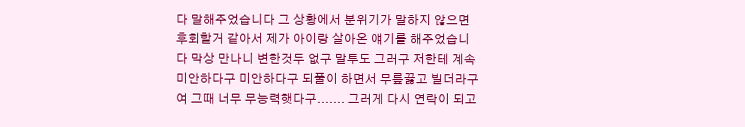다 말해주었습니다 그 상황에서 분위기가 말하지 않으면 후회할거 같아서 제가 아이랑 살아온 얘기를 해주었습니다 막상 만나니 변한것두 없구 말투도 그러구 저한테 계속 미안하다구 미안하다구 되풀이 하면서 무릎끓고 빌더라구여 그때 너무 무능력햇다구....... 그러게 다시 연락이 되고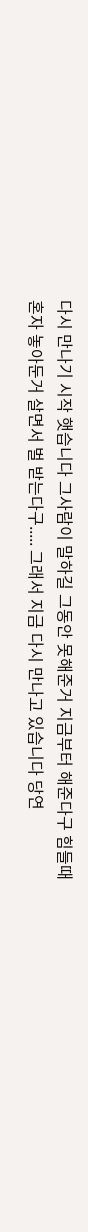다시 만나기 시작 햇습니다 그사람이 말하길 그동안 못해준거 지금부터 해준다구 힘들때 혼자 놓아둔거 살면서 벌 받는다구..... 그래서 지금 다시 만나고 있습니다 당연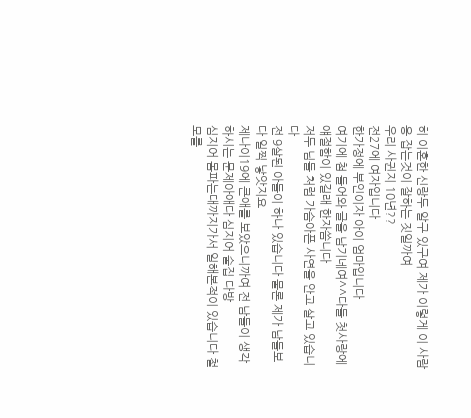히 이혼한 신랑두 알구 있구여 제가 이렇게 이 사람응 잡는것이 잘하는 짓일까여
우리 사귄지 10년??
전27에 여자입니다
한가정에 부인이자 아이 엄마입니다
여기에 첨 들어와 글을 남기네여^^다들 첫사랑에 얘절함이 있길래 한자씀니다
저두 님들 처럼 가슴아픈 사연을 안고 살고 있습니다
전 9살된 아들이 하나 있습니다 물론 제가 남들보다 일찍 낳앗지요
제나이19에 큰애를 보았으니까여 전 남들이 생각하시는 문제아애다 심지어 술집 다방
심지어 몸파는대까지가서 일해본적이 있습니다 철모를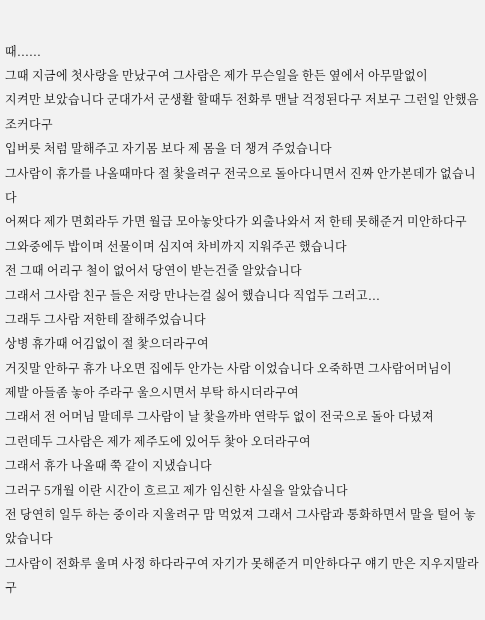때......
그때 지금에 첫사랑을 만났구여 그사람은 제가 무슨일을 한든 옆에서 아무말없이
지켜만 보았습니다 군대가서 군생활 할때두 전화루 맨날 걱정된다구 저보구 그런일 안했음 조커다구
입버릇 처럼 말해주고 자기몸 보다 제 몸을 더 챙겨 주었습니다
그사람이 휴가를 나올때마다 절 찿을려구 전국으로 돌아다니면서 진짜 안가본데가 없습니다
어쩌다 제가 면회라두 가면 월급 모아놓앗다가 외출나와서 저 한테 못해준거 미안하다구
그와중에두 밥이며 선물이며 심지여 차비까지 지워주곤 했습니다
전 그때 어리구 철이 없어서 당연이 받는건줄 알았습니다
그래서 그사람 친구 들은 저랑 만나는걸 싫어 했습니다 직업두 그러고...
그래두 그사람 저한테 잘해주었습니다
상병 휴가때 어김없이 절 찿으더라구여
거짓말 안하구 휴가 나오면 집에두 안가는 사람 이었습니다 오죽하면 그사람어머님이
제발 아들좀 놓아 주라구 울으시면서 부탁 하시더라구여
그래서 전 어머님 말데루 그사람이 날 찿을까바 연락두 없이 전국으로 돌아 다녔져
그런데두 그사람은 제가 제주도에 있어두 찿아 오더라구여
그래서 휴가 나올때 쭉 같이 지냈습니다
그러구 5개월 이란 시간이 흐르고 제가 임신한 사실을 알았습니다
전 당연히 일두 하는 중이라 지울려구 맘 먹었져 그래서 그사람과 통화하면서 말을 털어 놓았습니다
그사람이 전화루 울며 사정 하다라구여 자기가 못해준거 미안하다구 얘기 만은 지우지말라구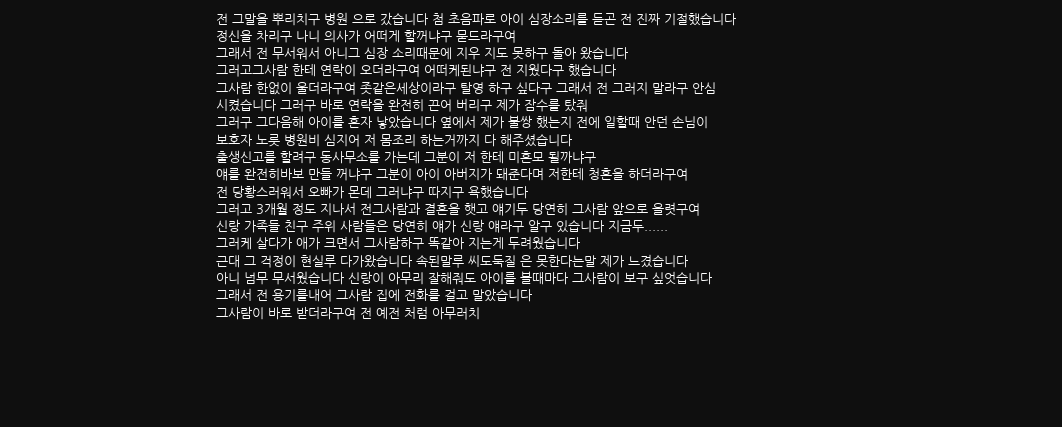전 그말을 뿌리치구 병원 으로 갔습니다 첨 초음파로 아이 심장소리를 듣곤 전 진짜 기절했습니다
정신을 차리구 나니 의사가 어떠게 할꺼냐구 묻드라구여
그래서 전 무서워서 아니그 심장 소리때문에 지우 지도 못하구 돌아 왔습니다
그러고그사람 한테 연락이 오더라구여 어떠케된냐구 전 지웠다구 했습니다
그사람 한없이 울더라구여 좃같은세상이라구 탈영 하구 싶다구 그래서 전 그러지 말라구 안심
시켰습니다 그러구 바로 연락을 완전히 끈어 버리구 제가 잠수를 탔줘
그러구 그다음해 아이를 혼자 낳았습니다 옆에서 제가 불쌍 했는지 전에 일할때 안던 손님이
보호자 노릇 병원비 심지어 저 몸조리 하는거까지 다 해주셨습니다
출생신고를 할려구 동사무소를 가는데 그분이 저 한테 미혼모 될까냐구
얘를 완전히바보 만들 꺼냐구 그분이 아이 아버지가 돼준다며 저한테 청혼을 하더라구여
전 당황스러워서 오빠가 몬데 그러냐구 따지구 욕했습니다
그러고 3개월 정도 지나서 전그사람과 결혼을 햇고 얘기두 당연히 그사람 앞으로 올렷구여
신랑 가족들 친구 주위 사람들은 당연히 얘가 신랑 얘라구 알구 있습니다 지금두......
그러케 살다가 애가 크면서 그사람하구 똑같아 지는게 두려웠습니다
근대 그 걱정이 현실루 다가왔습니다 속된말루 씨도둑질 은 못한다는말 제가 느겼습니다
아니 넘무 무서웠습니다 신랑이 아무리 잘해줘도 아이를 볼때마다 그사람이 보구 싶엇습니다
그래서 전 용기를내어 그사람 집에 전화를 걸고 말았습니다
그사람이 바로 받더라구여 전 예전 처럼 아무러치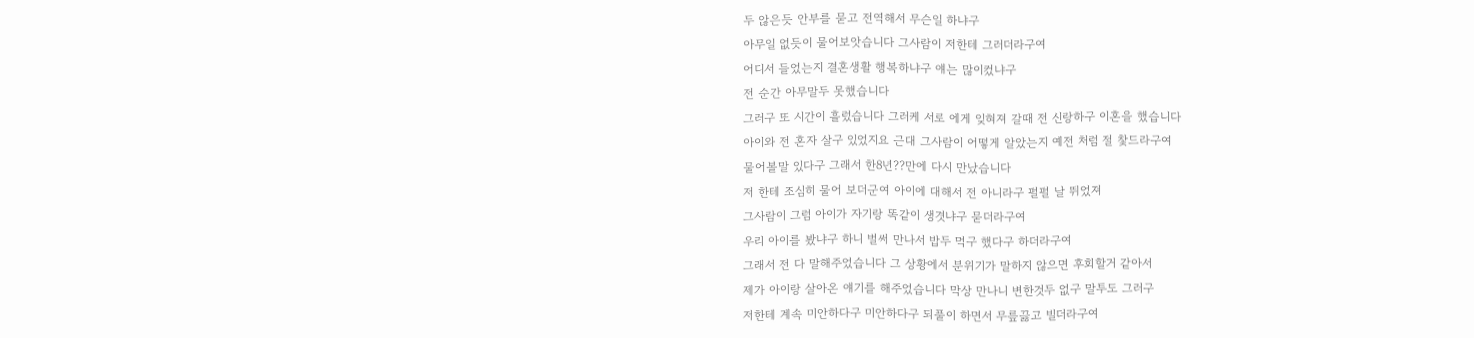두 않은듯 안부를 묻고 전역해서 무슨일 하냐구
아무일 없듯이 물어보앗습니다 그사람이 저한테 그러더라구여
어디서 들었는지 결혼생활 행복하냐구 얘는 많이컸냐구
전 순간 아무말두 못했습니다
그러구 또 시간이 흘렀습니다 그러케 서로 에게 잊혀져 갈때 전 신랑하구 이혼을 했습니다
아이와 전 혼자 살구 있었지요 근대 그사람이 어떻게 알았는지 예전 처럼 절 찿드라구여
물어볼말 있다구 그래서 한8년??만에 다시 만났습니다
저 한테 조심히 물어 보더군여 아이에 대해서 전 아니라구 펄펄 날 뛰었져
그사람이 그럼 아이가 자기랑 똑같이 생겻냐구 묻더라구여
우리 아이를 봤냐구 하니 벌써 만나서 밥두 먹구 했다구 하더라구여
그래서 전 다 말해주었습니다 그 상황에서 분위기가 말하지 않으면 후회할거 같아서
제가 아이랑 살아온 얘기를 해주었습니다 막상 만나니 변한것두 없구 말투도 그러구
저한테 계속 미안하다구 미안하다구 되풀이 하면서 무릎끓고 빌더라구여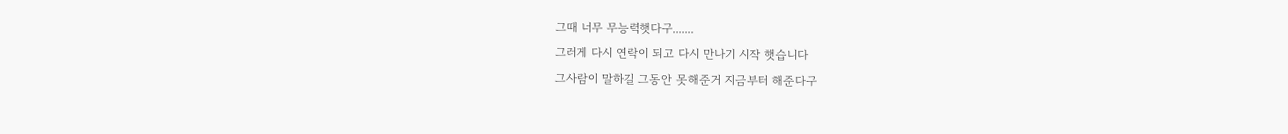그때 너무 무능력햇다구.......
그러게 다시 연락이 되고 다시 만나기 시작 햇습니다
그사람이 말하길 그동안 못해준거 지금부터 해준다구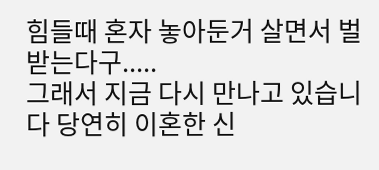힘들때 혼자 놓아둔거 살면서 벌 받는다구.....
그래서 지금 다시 만나고 있습니다 당연히 이혼한 신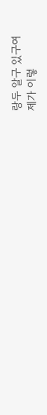랑두 알구 있구여
제가 이렇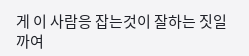게 이 사람응 잡는것이 잘하는 짓일까여